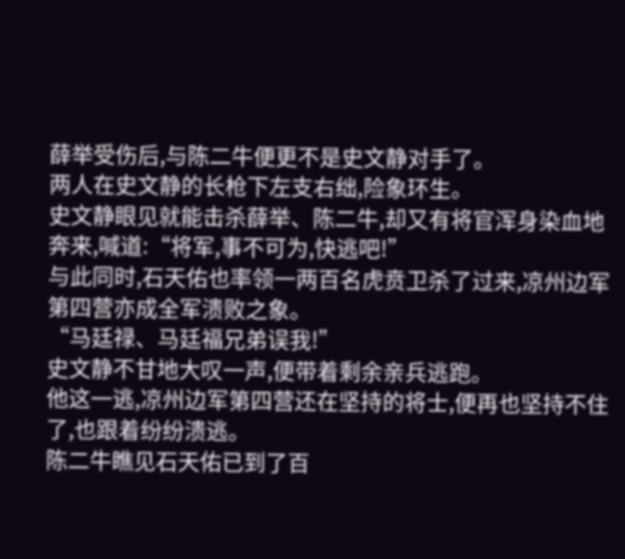薛举受伤后,与陈二牛便更不是史文静对手了。
两人在史文静的长枪下左支右绌,险象环生。
史文静眼见就能击杀薛举、陈二牛,却又有将官浑身染血地奔来,喊道:“将军,事不可为,快逃吧!”
与此同时,石天佑也率领一两百名虎贲卫杀了过来,凉州边军第四营亦成全军溃败之象。
“马廷禄、马廷福兄弟误我!”
史文静不甘地大叹一声,便带着剩余亲兵逃跑。
他这一逃,凉州边军第四营还在坚持的将士,便再也坚持不住了,也跟着纷纷溃逃。
陈二牛瞧见石天佑已到了百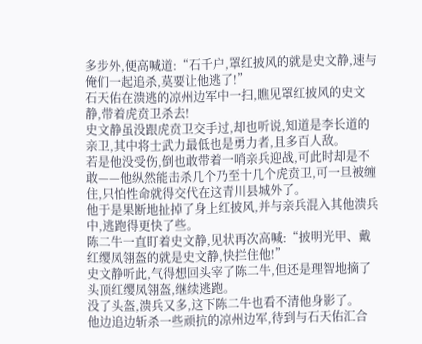多步外,便高喊道:“石千户,罩红披风的就是史文静,速与俺们一起追杀,莫要让他逃了!”
石天佑在溃逃的凉州边军中一扫,瞧见罩红披风的史文静,带着虎贲卫杀去!
史文静虽没跟虎贲卫交手过,却也听说,知道是李长道的亲卫,其中将士武力最低也是勇力者,且多百人敌。
若是他没受伤,倒也敢带着一哨亲兵迎战,可此时却是不敢——他纵然能击杀几个乃至十几个虎贲卫,可一旦被缠住,只怕性命就得交代在这青川县城外了。
他于是果断地扯掉了身上红披风,并与亲兵混入其他溃兵中,逃跑得更快了些。
陈二牛一直盯着史文静,见状再次高喊:“披明光甲、戴红缨凤翎盔的就是史文静,快拦住他!”
史文静听此,气得想回头宰了陈二牛,但还是理智地摘了头顶红缨凤翎盔,继续逃跑。
没了头盔,溃兵又多,这下陈二牛也看不清他身影了。
他边追边斩杀一些顽抗的凉州边军,待到与石天佑汇合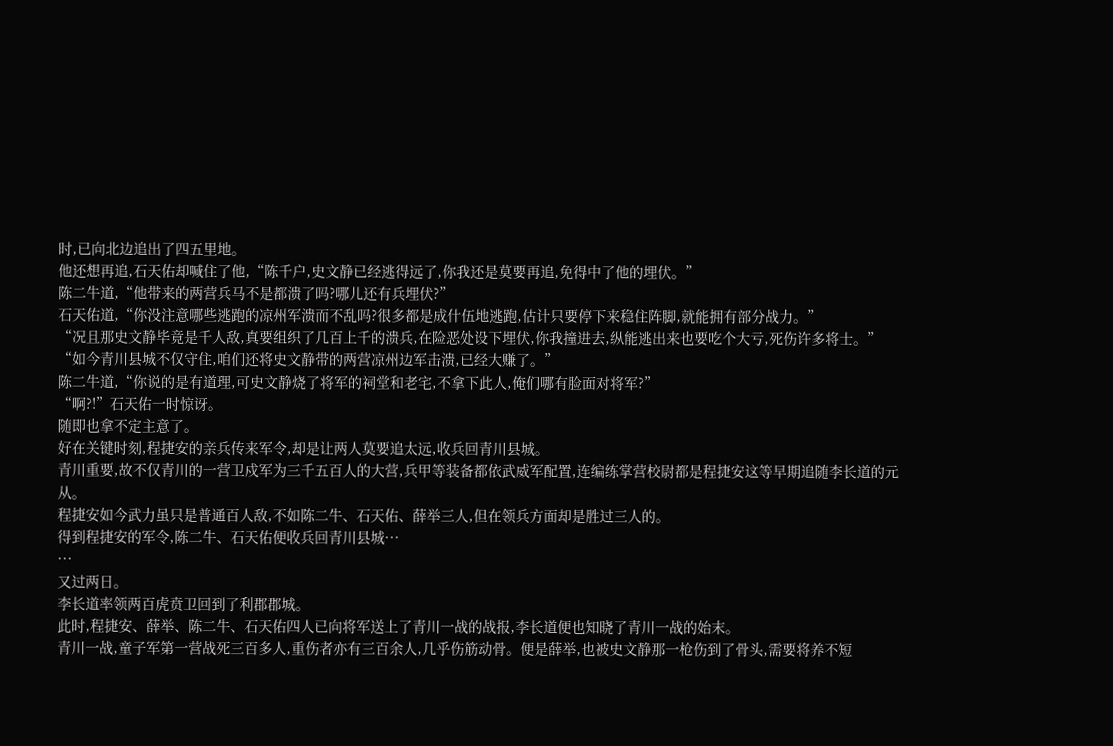时,已向北边追出了四五里地。
他还想再追,石天佑却喊住了他,“陈千户,史文静已经逃得远了,你我还是莫要再追,免得中了他的埋伏。”
陈二牛道,“他带来的两营兵马不是都溃了吗?哪儿还有兵埋伏?”
石天佑道,“你没注意哪些逃跑的凉州军溃而不乱吗?很多都是成什伍地逃跑,估计只要停下来稳住阵脚,就能拥有部分战力。”
“况且那史文静毕竟是千人敌,真要组织了几百上千的溃兵,在险恶处设下埋伏,你我撞进去,纵能逃出来也要吃个大亏,死伤许多将士。”
“如今青川县城不仅守住,咱们还将史文静带的两营凉州边军击溃,已经大赚了。”
陈二牛道,“你说的是有道理,可史文静烧了将军的祠堂和老宅,不拿下此人,俺们哪有脸面对将军?”
“啊?!”石天佑一时惊讶。
随即也拿不定主意了。
好在关键时刻,程捷安的亲兵传来军令,却是让两人莫要追太远,收兵回青川县城。
青川重要,故不仅青川的一营卫戍军为三千五百人的大营,兵甲等装备都依武威军配置,连编练掌营校尉都是程捷安这等早期追随李长道的元从。
程捷安如今武力虽只是普通百人敌,不如陈二牛、石天佑、薛举三人,但在领兵方面却是胜过三人的。
得到程捷安的军令,陈二牛、石天佑便收兵回青川县城···
···
又过两日。
李长道率领两百虎贲卫回到了利郡郡城。
此时,程捷安、薛举、陈二牛、石天佑四人已向将军送上了青川一战的战报,李长道便也知晓了青川一战的始末。
青川一战,童子军第一营战死三百多人,重伤者亦有三百余人,几乎伤筋动骨。便是薛举,也被史文静那一枪伤到了骨头,需要将养不短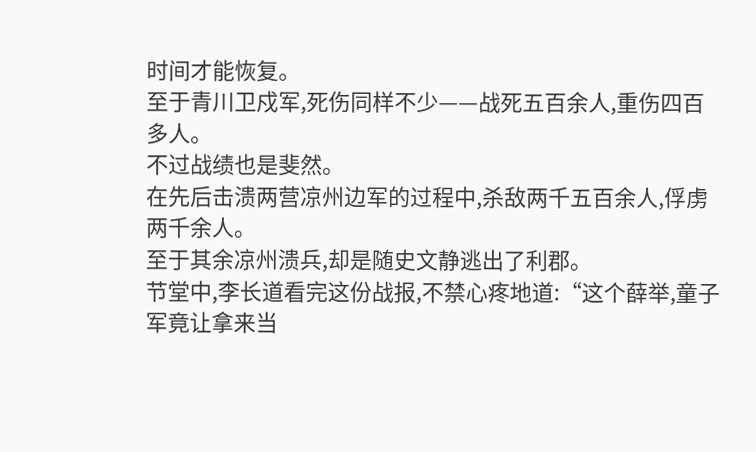时间才能恢复。
至于青川卫戍军,死伤同样不少——战死五百余人,重伤四百多人。
不过战绩也是斐然。
在先后击溃两营凉州边军的过程中,杀敌两千五百余人,俘虏两千余人。
至于其余凉州溃兵,却是随史文静逃出了利郡。
节堂中,李长道看完这份战报,不禁心疼地道:“这个薛举,童子军竟让拿来当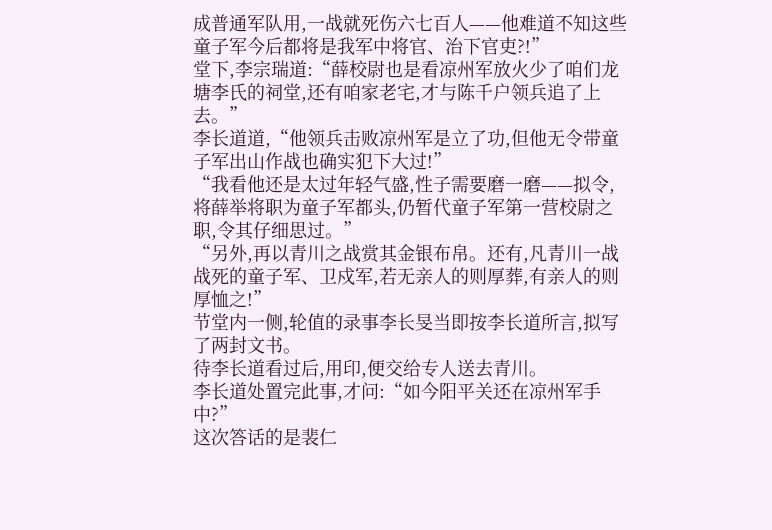成普通军队用,一战就死伤六七百人——他难道不知这些童子军今后都将是我军中将官、治下官吏?!”
堂下,李宗瑞道:“薛校尉也是看凉州军放火少了咱们龙塘李氏的祠堂,还有咱家老宅,才与陈千户领兵追了上去。”
李长道道,“他领兵击败凉州军是立了功,但他无令带童子军出山作战也确实犯下大过!”
“我看他还是太过年轻气盛,性子需要磨一磨——拟令,将薛举将职为童子军都头,仍暂代童子军第一营校尉之职,令其仔细思过。”
“另外,再以青川之战赏其金银布帛。还有,凡青川一战战死的童子军、卫戍军,若无亲人的则厚葬,有亲人的则厚恤之!”
节堂内一侧,轮值的录事李长旻当即按李长道所言,拟写了两封文书。
待李长道看过后,用印,便交给专人送去青川。
李长道处置完此事,才问:“如今阳平关还在凉州军手中?”
这次答话的是裴仁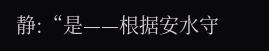静:“是——根据安水守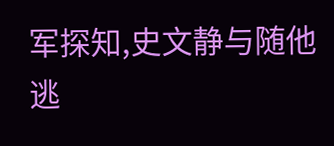军探知,史文静与随他逃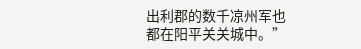出利郡的数千凉州军也都在阳平关关城中。”